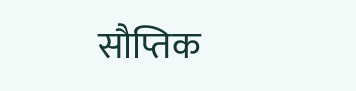सौप्तिक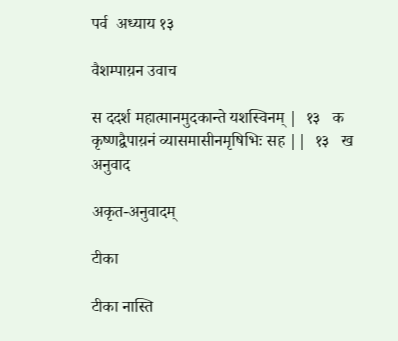पर्व  अध्याय १३

वैशम्पाय़न उवाच

स ददर्श महात्मानमुदकान्ते यशस्विनम् |  १३   क
कृष्णद्वैपाय़नं व्यासमासीनमृषिभिः सह ||  १३   ख
अनुवाद

अकृत-अनुवादम्

टीका

टीका नास्ति